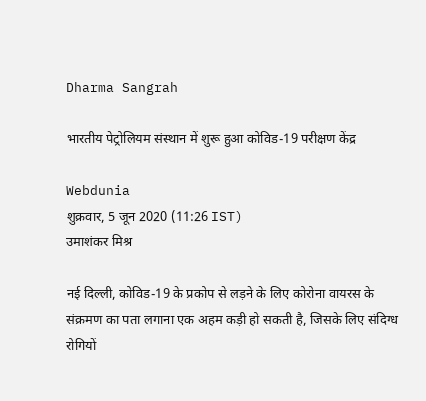Dharma Sangrah

भारतीय पेट्रोलियम संस्थान में शुरू हुआ कोविड-19 परीक्षण केंद्र

Webdunia
शुक्रवार, 5 जून 2020 (11:26 IST)
उमाशंकर मिश्र

नई दिल्ली, कोविड-19 के प्रकोप से लड़ने के लिए कोरोना वायरस के संक्रमण का पता लगाना एक अहम कड़ी हो सकती है, जिसके लिए संदिग्ध रोगियों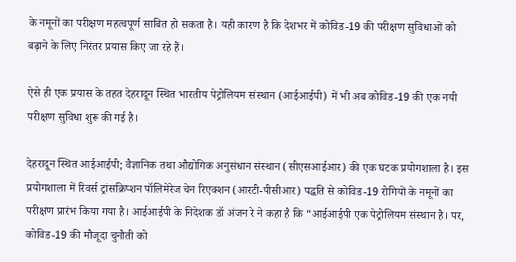के नमूनों का परीक्षण महत्वपूर्ण साबित हो सकता है। यही कारण है कि देशभर में कोविड-19 की परीक्षण सुविधाओं को बढ़ाने के लिए निरंतर प्रयास किए जा रहे हैं।

ऐसे ही एक प्रयास के तहत देहरादून स्थित भारतीय पेट्रोलियम संस्थान (आईआईपी) में भी अब कोविड-19 की एक नयी परीक्षण सुविधा शुरू की गई है।

देहरादून स्थित आईआईपी; वैज्ञानिक तथा औद्योगिक अनुसंधान संस्थान (सीएसआईआर) की एक घटक प्रयोगशाला है। इस प्रयोगशाला में रिवर्स ट्रांसक्रिप्शन पॉलिमेरेज चेन रिएक्शन (आरटी-पीसीआर) पद्धति से कोविड-19 रोगियों के नमूनों का परीक्षण प्रारंभ किया गया है। आईआईपी के निदेशक डॉ अंजन रे ने कहा है कि “आईआईपी एक पेट्रोलियम संस्थान है। पर, कोविड-19 की मौजूदा चुनौती को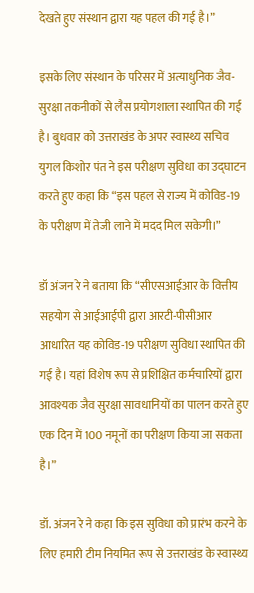देखते हुए संस्थान द्वारा यह पहल की गई है।”

इसके लिए संस्थान के परिसर में अत्याधुनिक जैव-सुरक्षा तकनीकों से लैस प्रयोगशाला स्थापित की गई है। बुधवार को उत्तराखंड के अपर स्वास्थ्य सचिव युगल किशोर पंत ने इस परीक्षण सुविधा का उद्घाटन करते हुए कहा कि “इस पहल से राज्य में कोविड-19 के परीक्षण में तेजी लाने में मदद मिल सकेगी।”

डॉ अंजन रे ने बताया कि “सीएसआईआर के वित्तीय सहयोग से आईआईपी द्वारा आरटी-पीसीआर आधारित यह कोविड-19 परीक्षण सुविधा स्थापित की गई है। यहां विशेष रूप से प्रशिक्षित कर्मचारियों द्वारा आवश्यक जैव सुरक्षा सावधानियों का पालन करते हुए एक दिन में 100 नमूनों का परीक्षण किया जा सकता है।”

डॉ. अंजन रे ने कहा कि इस सुविधा को प्रारंभ करने के लिए हमारी टीम नियमित रूप से उत्तराखंड के स्वास्थ्य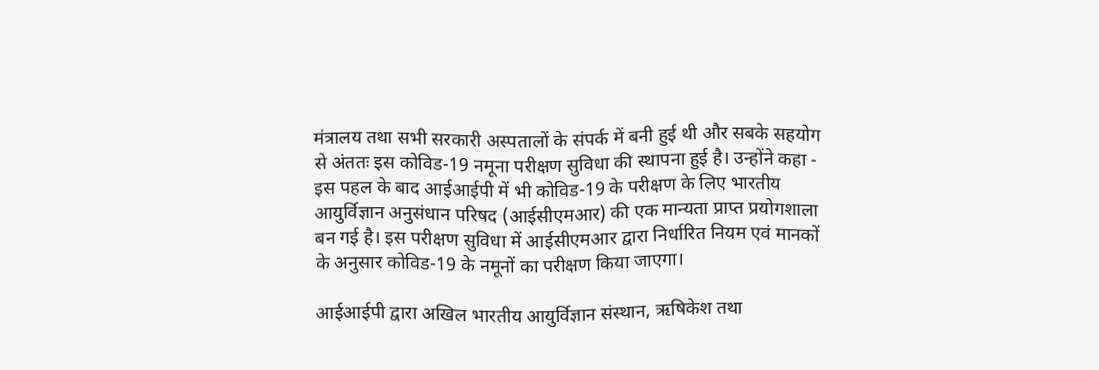मंत्रालय तथा सभी सरकारी अस्पतालों के संपर्क में बनी हुई थी और सबके सहयोग से अंततः इस कोविड-19 नमूना परीक्षण सुविधा की स्थापना हुई है। उन्होंने कहा - इस पहल के बाद आईआईपी में भी कोविड-19 के परीक्षण के लिए भारतीय आयुर्विज्ञान अनुसंधान परिषद (आईसीएमआर) की एक मान्यता प्राप्त प्रयोगशाला बन गई है। इस परीक्षण सुविधा में आईसीएमआर द्वारा निर्धारित नियम एवं मानकों के अनुसार कोविड-19 के नमूनों का परीक्षण किया जाएगा।

आईआईपी द्वारा अखिल भारतीय आयुर्विज्ञान संस्थान, ऋषिकेश तथा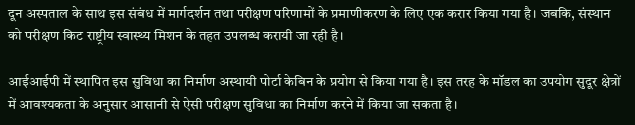दून अस्पताल के साथ इस संबंध में मार्गदर्शन तथा परीक्षण परिणामों के प्रमाणीकरण के लिए एक करार किया गया है। जबकि, संस्थान को परीक्षण किट राष्ट्रीय स्वास्थ्य मिशन के तहत उपलब्ध करायी जा रही है।

आईआईपी में स्थापित इस सुविधा का निर्माण अस्थायी पोर्टा केबिन के प्रयोग से किया गया है। इस तरह के मॉडल का उपयोग सुदूर क्षेत्रों में आवश्यकता के अनुसार आसानी से ऐसी परीक्षण सुविधा का निर्माण करने में किया जा सकता है।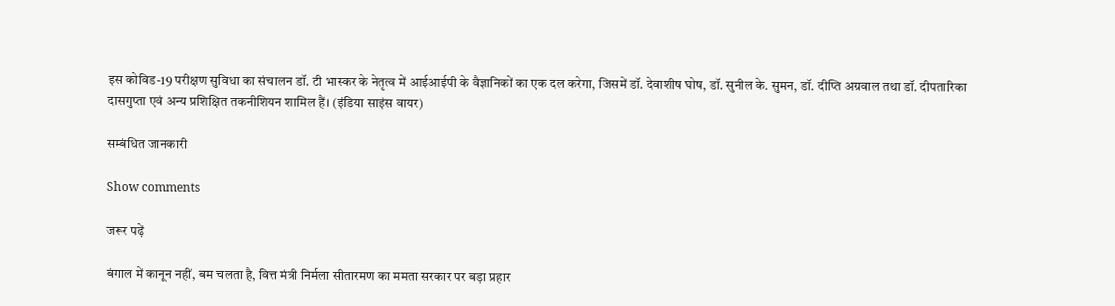इस कोविड-19 परीक्षण सुविधा का संचालन डॉ. टी भास्कर के नेतृत्व में आईआईपी के वैज्ञानिकों का एक दल करेगा, जिसमें डॉ. देवाशीष घोष, डॉ. सुनील के. सुमन, डॉ. दीप्ति अग्रवाल तथा डॉ. दीपतारिका दासगुप्ता एवं अन्य प्रशिक्षित तकनीशियन शामिल हैं। (इंडिया साइंस वायर)

सम्बंधित जानकारी

Show comments

जरूर पढ़ें

बंगाल में कानून नहीं, बम चलता है, वित्त मंत्री निर्मला सीतारमण का ममता सरकार पर बड़ा प्रहार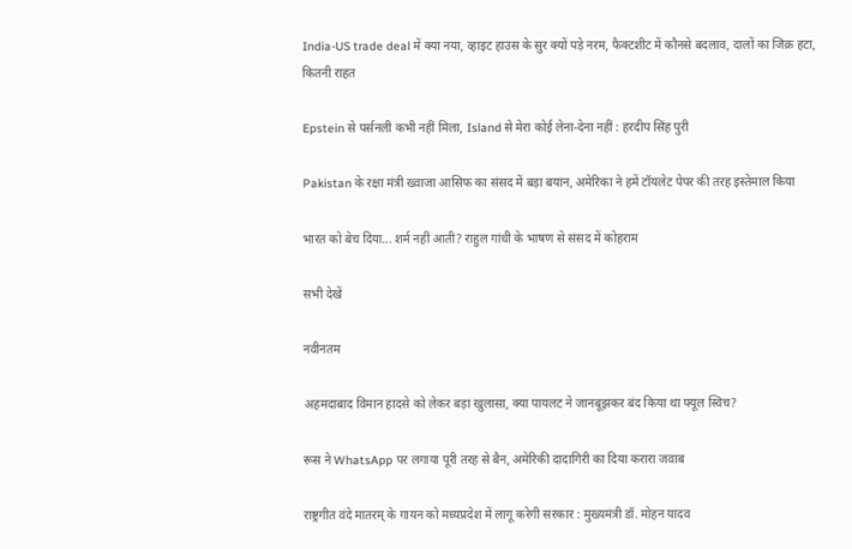India-US trade deal में क्या नया, व्हाइट हाउस के सुर क्यों पड़े नरम, फैक्टशीट में कौनसे बदलाव, दालों का जिक्र हटा, कितनी राहत

Epstein से पर्सनली कभी नहीं मिला, Island से मेरा कोई लेना-देना नहीं : हरदीप सिंह पुरी

Pakistan के रक्षा मंत्री ख्वाजा आसिफ का संसद में बड़ा बयान, अमेरिका ने हमें टॉयलेट पेपर की तरह इस्तेमाल किया

भारत को बेच दिया... शर्म नहीं आती? राहुल गांधी के भाषण से संसद में कोहराम

सभी देखें

नवीनतम

अहमदाबाद विमान हादसे को लेकर बड़ा खुलासा, क्‍या पायलट ने जानबूझकर बंद किया था फ्यूल स्विच?

रूस ने WhatsApp पर लगाया पूरी तरह से बैन, अमेरिकी दादागिरी का दिया करारा जवाब

राष्ट्रगीत वंदे मातरम् के गायन को मध्यप्रदेश में लागू करेगी सरकार : मुख्यमंत्री डॉ. मोहन यादव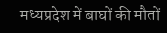मध्यप्रदेश में बाघों की मौतों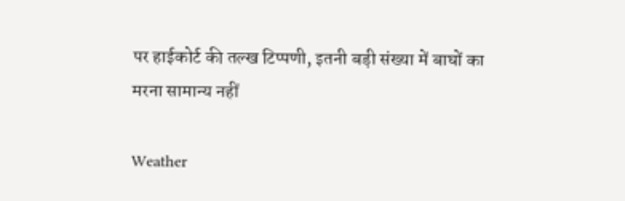पर हाईकोर्ट की तल्ख टिप्पणी, इतनी बड़ी संख्या में बाघों का मरना सामान्य नहीं

Weather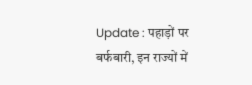Update : पहाड़ों पर बर्फबारी, इन राज्यों में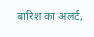बारिश का अलर्ट,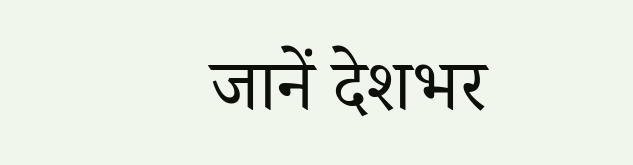जानें देशभर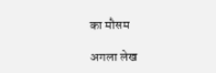का मौसम

अगला लेख